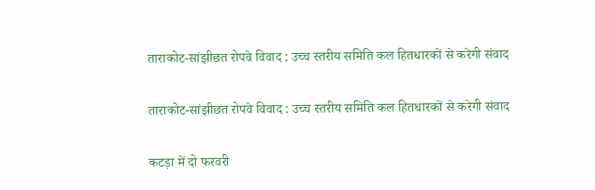ताराकोट-सांझीछत रोपवे विवाद : उच्च स्तरीय समिति कल हितधारकों से करेगी संवाद

ताराकोट-सांझीछत रोपवे विवाद : उच्च स्तरीय समिति कल हितधारकों से करेगी संवाद

कटड़ा में दो फरवरी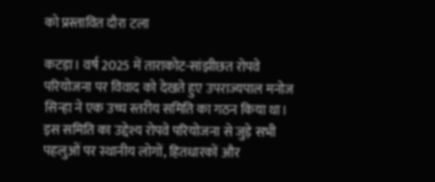को प्रस्तावित दौरा टला

कटड़ा। वर्ष 2025 में ताराकोट-सांझीछत रोपवे परियोजना पर विवाद को देखते हुए उपराज्यपाल मनोज सिन्हा ने एक उच्च स्तरीय समिति का गठन किया था। इस समिति का उद्देश्य रोपवे परियोजना से जुड़े सभी पहलुओं पर स्थानीय लोगों, हितधारकों और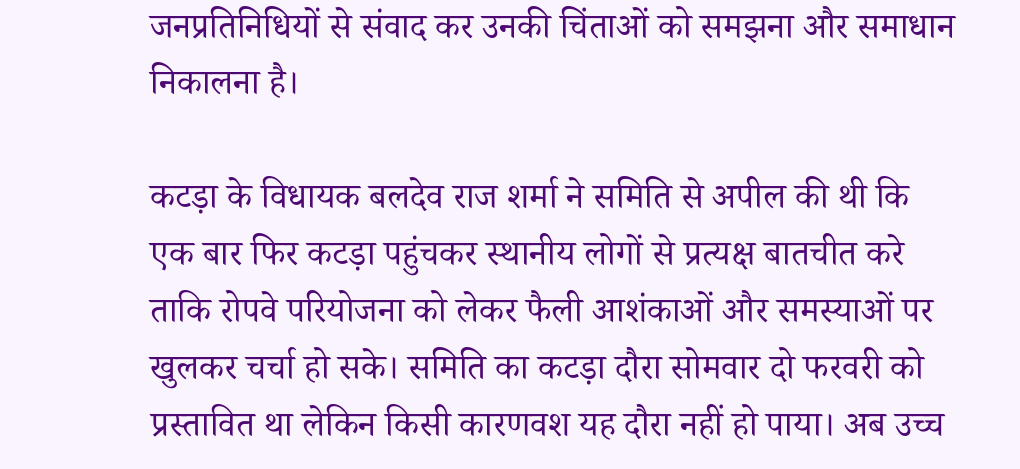जनप्रतिनिधियों से संवाद कर उनकी चिंताओं को समझना और समाधान निकालना है।

कटड़ा के विधायक बलदेव राज शर्मा ने समिति से अपील की थी कि एक बार फिर कटड़ा पहुंचकर स्थानीय लोगों से प्रत्यक्ष बातचीत करे ताकि रोपवे परियोजना को लेकर फैली आशंकाओं और समस्याओं पर खुलकर चर्चा हो सके। समिति का कटड़ा दौरा सोमवार दो फरवरी को प्रस्तावित था लेकिन किसी कारणवश यह दौरा नहीं हो पाया। अब उच्च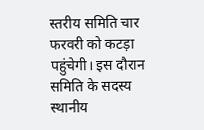स्तरीय समिति चार फरवरी को कटड़ा पहुंचेगी। इस दौरान समिति के सदस्य स्थानीय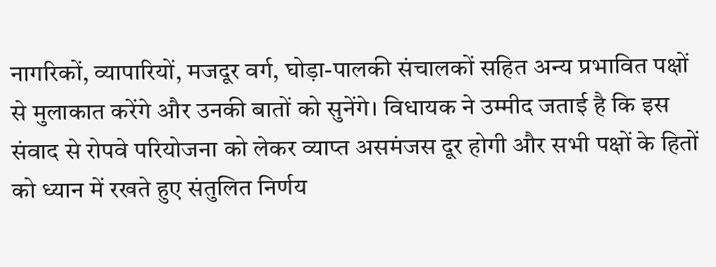नागरिकों, व्यापारियों, मजदूर वर्ग, घोड़ा-पालकी संचालकों सहित अन्य प्रभावित पक्षों से मुलाकात करेंगे और उनकी बातों को सुनेंगे। विधायक ने उम्मीद जताई है कि इस संवाद से रोपवे परियोजना को लेकर व्याप्त असमंजस दूर होगी और सभी पक्षों के हितों को ध्यान में रखते हुए संतुलित निर्णय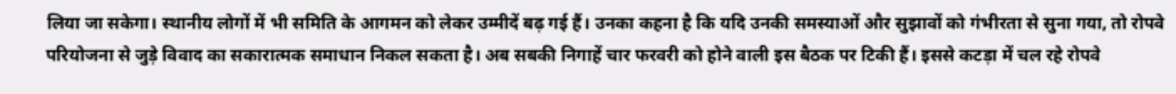लिया जा सकेगा। स्थानीय लोगों में भी समिति के आगमन को लेकर उम्मीदें बढ़ गई हैं। उनका कहना है कि यदि उनकी समस्याओं और सुझावों को गंभीरता से सुना गया, तो रोपवे परियोजना से जुड़े विवाद का सकारात्मक समाधान निकल सकता है। अब सबकी निगाहें चार फरवरी को होने वाली इस बैठक पर टिकी हैं। इससे कटड़ा में चल रहे रोपवे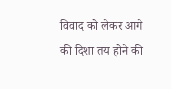विवाद को लेकर आगे की दिशा तय होने की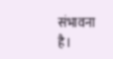संभावना है।